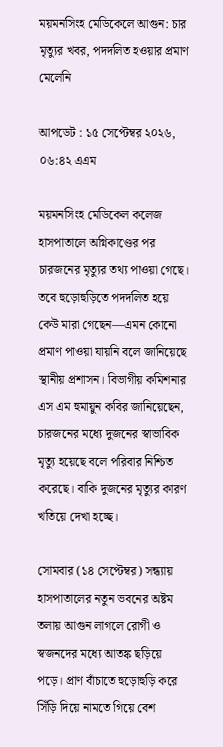ময়মনসিংহ মেডিকেলে আগুন: চার মৃত্যুর খবর, পদদলিত হওয়ার প্রমাণ মেলেনি

আপডেট : ১৫ সেপ্টেম্বর ২০২৬, ০৬:৪২ এএম

ময়মনসিংহ মেডিকেল কলেজ হাসপাতালে অগ্নিকাণ্ডের পর চারজনের মৃত্যুর তথ্য পাওয়া গেছে। তবে হুড়োহুড়িতে পদদলিত হয়ে কেউ মারা গেছেন—এমন কোনো প্রমাণ পাওয়া যায়নি বলে জানিয়েছে স্থানীয় প্রশাসন। বিভাগীয় কমিশনার এস এম হুমায়ুন কবির জানিয়েছেন, চারজনের মধ্যে দুজনের স্বাভাবিক মৃত্যু হয়েছে বলে পরিবার নিশ্চিত করেছে। বাকি দুজনের মৃত্যুর কারণ খতিয়ে দেখা হচ্ছে।

সোমবার (১৪ সেপ্টেম্বর) সন্ধ্যায় হাসপাতালের নতুন ভবনের অষ্টম তলায় আগুন লাগলে রোগী ও স্বজনদের মধ্যে আতঙ্ক ছড়িয়ে পড়ে। প্রাণ বাঁচাতে হুড়োহুড়ি করে সিঁড়ি দিয়ে নামতে গিয়ে বেশ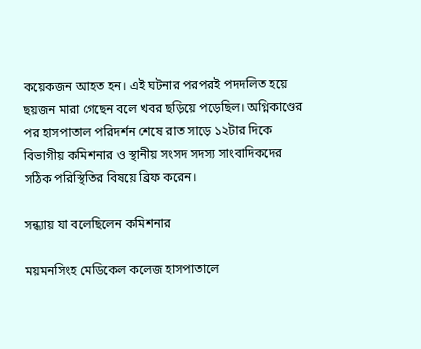কয়েকজন আহত হন। এই ঘটনার পরপরই পদদলিত হয়ে ছয়জন মারা গেছেন বলে খবর ছড়িয়ে পড়েছিল। অগ্নিকাণ্ডের পর হাসপাতাল পরিদর্শন শেষে রাত সাড়ে ১২টার দিকে বিভাগীয় কমিশনার ও স্থানীয় সংসদ সদস্য সাংবাদিকদের সঠিক পরিস্থিতির বিষয়ে ব্রিফ করেন।

সন্ধ্যায় যা বলেছিলেন কমিশনার

ময়মনসিংহ মেডিকেল কলেজ হাসপাতালে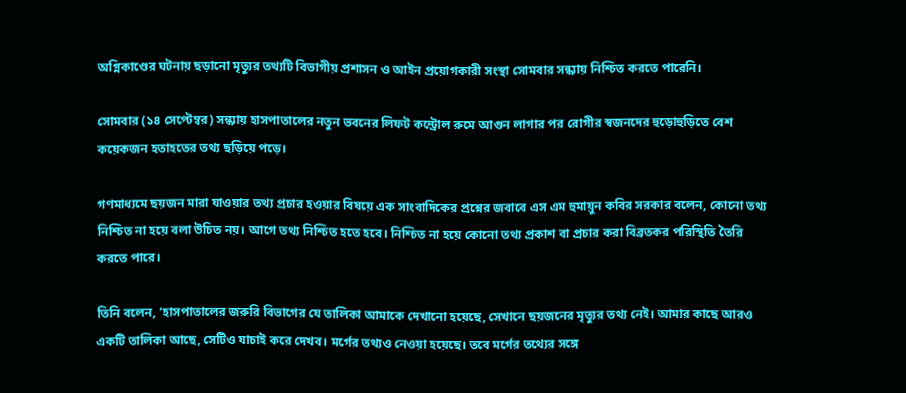অগ্নিকাণ্ডের ঘটনায় ছড়ানো মৃত্যুর তথ্যটি বিভাগীয় প্রশাসন ও আইন প্রয়োগকারী সংস্থা সোমবার সন্ধ্যায় নিশ্চিত করতে পারেনি।

সোমবার (১৪ সেপ্টেম্বর) সন্ধ্যায় হাসপাতালের নতুন ভবনের লিফট কন্ট্রোল রুমে আগুন লাগার পর রোগীর স্বজনদের হুড়োহুড়িতে বেশ কয়েকজন হতাহতের তথ্য ছড়িয়ে পড়ে।

গণমাধ্যমে ছয়জন মারা যাওয়ার তথ্য প্রচার হওয়ার বিষয়ে এক সাংবাদিকের প্রশ্নের জবাবে এস এম হুমায়ুন কবির সরকার বলেন, কোনো তথ্য নিশ্চিত না হয়ে বলা উচিত নয়। আগে তথ্য নিশ্চিত হতে হবে। নিশ্চিত না হয়ে কোনো তথ্য প্রকাশ বা প্রচার করা বিব্রতকর পরিস্থিতি তৈরি করতে পারে।

তিনি বলেন, ‘হাসপাতালের জরুরি বিভাগের যে তালিকা আমাকে দেখানো হয়েছে, সেখানে ছয়জনের মৃত্যুর তথ্য নেই। আমার কাছে আরও একটি তালিকা আছে, সেটিও যাচাই করে দেখব। মর্গের তথ্যও নেওয়া হয়েছে। তবে মর্গের তথ্যের সঙ্গে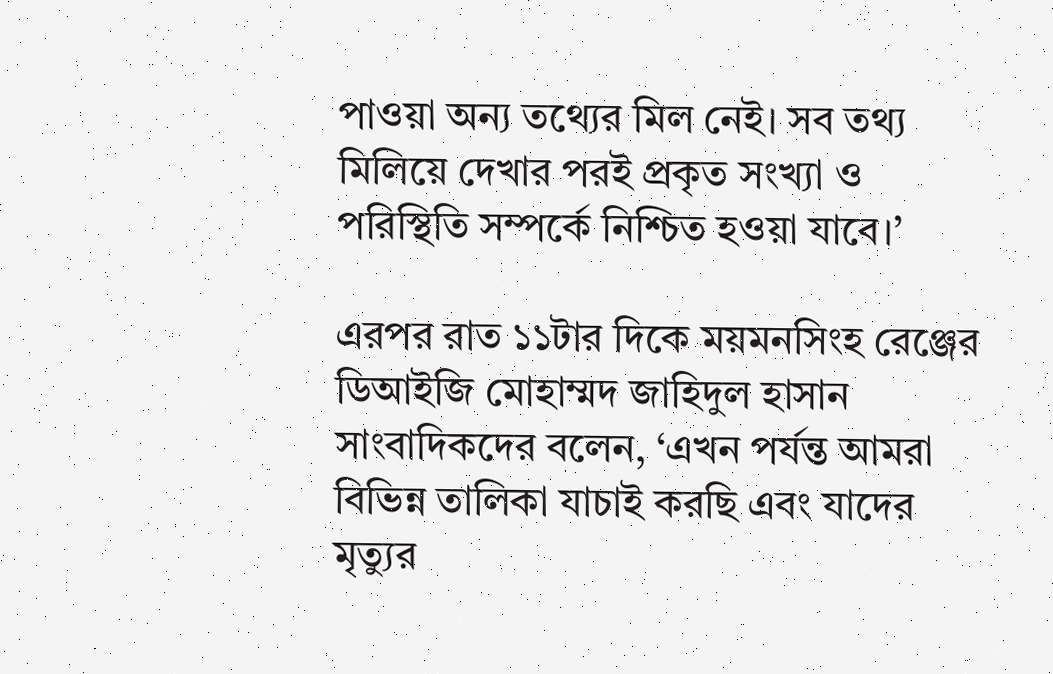পাওয়া অন্য তথ্যের মিল নেই। সব তথ্য মিলিয়ে দেখার পরই প্রকৃত সংখ্যা ও পরিস্থিতি সম্পর্কে নিশ্চিত হওয়া যাবে।’

এরপর রাত ১১টার দিকে ময়মনসিংহ রেঞ্জের ডিআইজি মোহাম্মদ জাহিদুল হাসান সাংবাদিকদের বলেন, ‘এখন পর্যন্ত আমরা বিভিন্ন তালিকা যাচাই করছি এবং যাদের মৃত্যুর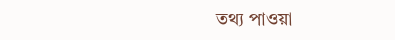তথ্য পাওয়া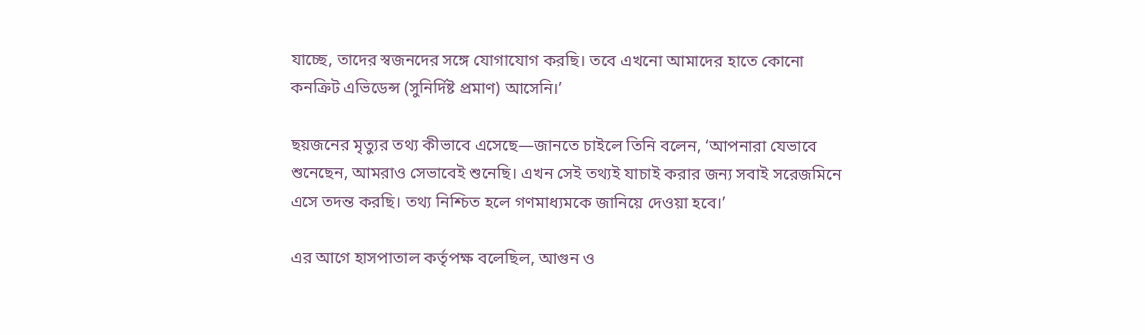যাচ্ছে, তাদের স্বজনদের সঙ্গে যোগাযোগ করছি। তবে এখনো আমাদের হাতে কোনো কনক্রিট এভিডেন্স (সুনির্দিষ্ট প্রমাণ) আসেনি।’

ছয়জনের মৃত্যুর তথ্য কীভাবে এসেছে—জানতে চাইলে তিনি বলেন, ‘আপনারা যেভাবে শুনেছেন, আমরাও সেভাবেই শুনেছি। এখন সেই তথ্যই যাচাই করার জন্য সবাই সরেজমিনে এসে তদন্ত করছি। তথ্য নিশ্চিত হলে গণমাধ্যমকে জানিয়ে দেওয়া হবে।’

এর আগে হাসপাতাল কর্তৃপক্ষ বলেছিল, আগুন ও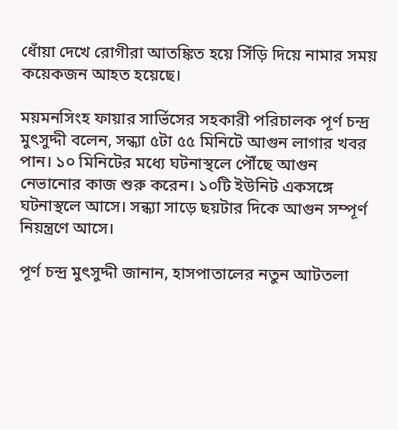ধোঁয়া দেখে রোগীরা আতঙ্কিত হয়ে সিঁড়ি দিয়ে নামার সময় কয়েকজন আহত হয়েছে।

ময়মনসিংহ ফায়ার সার্ভিসের সহকারী পরিচালক পূর্ণ চন্দ্র মুৎসুদ্দী বলেন, সন্ধ্যা ৫টা ৫৫ মিনিটে আগুন লাগার খবর পান। ১০ মিনিটের মধ্যে ঘটনাস্থলে পৌঁছে আগুন নেভানোর কাজ শুরু করেন। ১০টি ইউনিট একসঙ্গে ঘটনাস্থলে আসে। সন্ধ্যা সাড়ে ছয়টার দিকে আগুন সম্পূর্ণ নিয়ন্ত্রণে আসে।

পূর্ণ চন্দ্র মুৎসুদ্দী জানান, হাসপাতালের নতুন আটতলা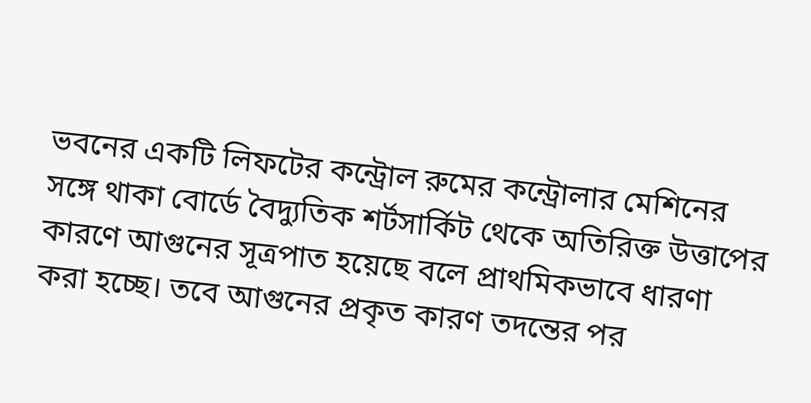ভবনের একটি লিফটের কন্ট্রোল রুমের কন্ট্রোলার মেশিনের সঙ্গে থাকা বোর্ডে বৈদ্যুতিক শর্টসার্কিট থেকে অতিরিক্ত উত্তাপের কারণে আগুনের সূত্রপাত হয়েছে বলে প্রাথমিকভাবে ধারণা করা হচ্ছে। তবে আগুনের প্রকৃত কারণ তদন্তের পর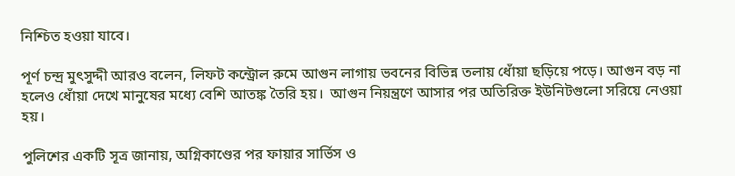নিশ্চিত হওয়া যাবে।

পূর্ণ চন্দ্র মুৎসুদ্দী আরও বলেন, লিফট কন্ট্রোল রুমে আগুন লাগায় ভবনের বিভিন্ন তলায় ধোঁয়া ছড়িয়ে পড়ে। আগুন বড় না হলেও ধোঁয়া দেখে মানুষের মধ্যে বেশি আতঙ্ক তৈরি হয়।  আগুন নিয়ন্ত্রণে আসার পর অতিরিক্ত ইউনিটগুলো সরিয়ে নেওয়া হয়।

পুলিশের একটি সূত্র জানায়, অগ্নিকাণ্ডের পর ফায়ার সার্ভিস ও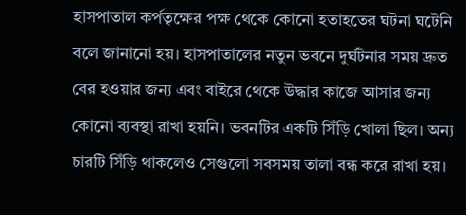হাসপাতাল কর্পতৃক্ষের পক্ষ থেকে কোনো হতাহতের ঘটনা ঘটেনি বলে জানানো হয়। হাসপাতালের নতুন ভবনে দুর্ঘটনার সময় দ্রুত বের হওয়ার জন্য এবং বাইরে থেকে উদ্ধার কাজে আসার জন্য কোনো ব্যবস্থা রাখা হয়নি। ভবনটির একটি সিঁড়ি খোলা ছিল। অন্য চারটি সিঁড়ি থাকলেও সেগুলো সবসময় তালা বন্ধ করে রাখা হয়।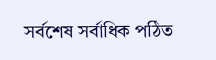সর্বশেষ সর্বাধিক পঠিত